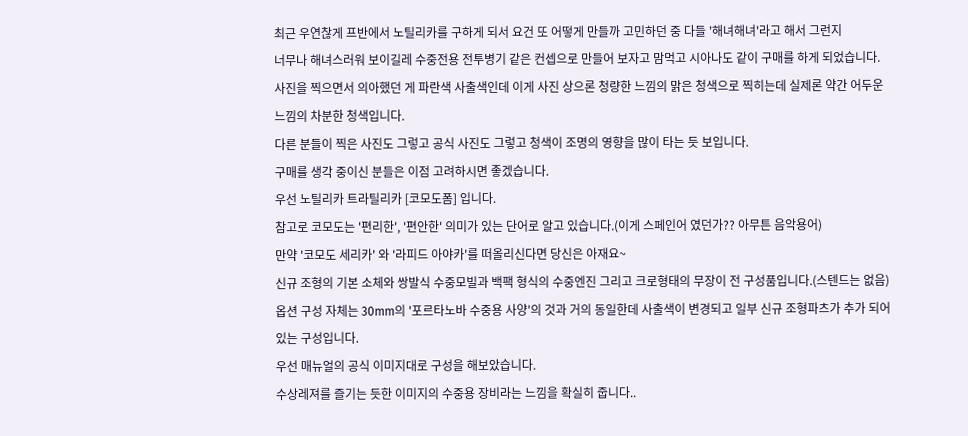최근 우연찮게 프반에서 노틸리카를 구하게 되서 요건 또 어떻게 만들까 고민하던 중 다들 '해녀해녀'라고 해서 그런지
너무나 해녀스러워 보이길레 수중전용 전투병기 같은 컨셉으로 만들어 보자고 맘먹고 시아나도 같이 구매를 하게 되었습니다.
사진을 찍으면서 의아했던 게 파란색 사출색인데 이게 사진 상으론 청량한 느낌의 맑은 청색으로 찍히는데 실제론 약간 어두운
느낌의 차분한 청색입니다.
다른 분들이 찍은 사진도 그렇고 공식 사진도 그렇고 청색이 조명의 영향을 많이 타는 듯 보입니다.
구매를 생각 중이신 분들은 이점 고려하시면 좋겠습니다.
우선 노틸리카 트라틸리카 [코모도폼] 입니다.
참고로 코모도는 '편리한', '편안한' 의미가 있는 단어로 알고 있습니다.(이게 스페인어 였던가?? 아무튼 음악용어)
만약 '코모도 세리카' 와 '라피드 아야카'를 떠올리신다면 당신은 아재요~
신규 조형의 기본 소체와 쌍발식 수중모빌과 백팩 형식의 수중엔진 그리고 크로형태의 무장이 전 구성품입니다.(스텐드는 없음)
옵션 구성 자체는 30mm의 '포르타노바 수중용 사양'의 것과 거의 동일한데 사출색이 변경되고 일부 신규 조형파츠가 추가 되어
있는 구성입니다.
우선 매뉴얼의 공식 이미지대로 구성을 해보았습니다.
수상레져를 즐기는 듯한 이미지의 수중용 장비라는 느낌을 확실히 줍니다..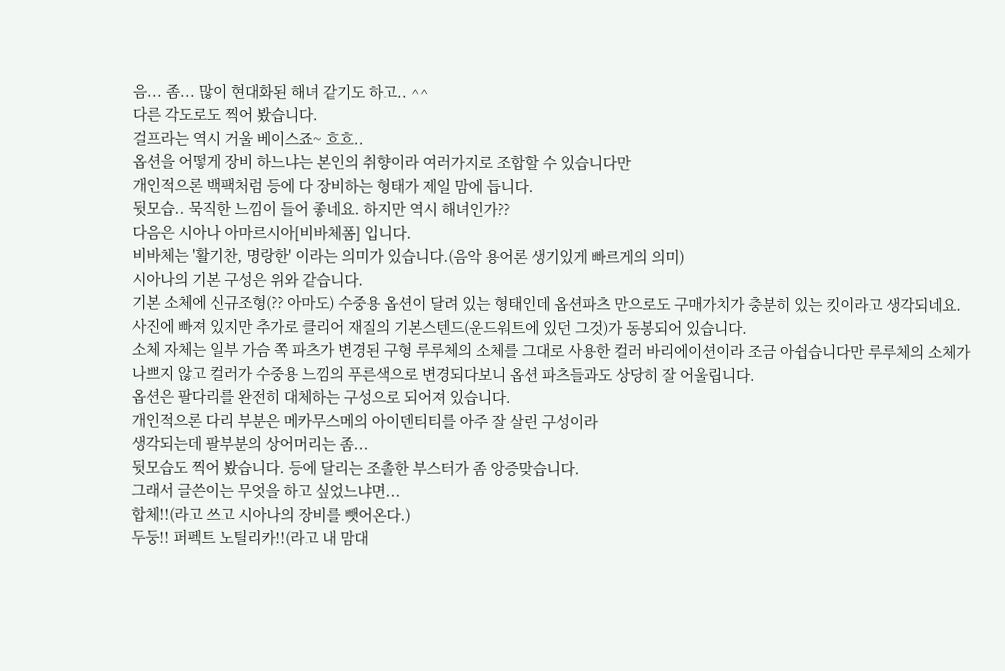음... 좀... 많이 현대화된 해녀 같기도 하고.. ^^
다른 각도로도 찍어 봤습니다.
걸프라는 역시 거울 베이스죠~ 흐흐..
옵션을 어떻게 장비 하느냐는 본인의 취향이라 여러가지로 조합할 수 있습니다만
개인적으론 백팩처럼 등에 다 장비하는 형태가 제일 맘에 듭니다.
뒷모습.. 묵직한 느낌이 들어 좋네요. 하지만 역시 해녀인가??
다음은 시아나 아마르시아[비바체폼] 입니다.
비바체는 '활기찬, 명랑한' 이라는 의미가 있습니다.(음악 용어론 생기있게 빠르게의 의미)
시아나의 기본 구성은 위와 같습니다.
기본 소체에 신규조형(?? 아마도) 수중용 옵션이 달려 있는 형태인데 옵션파츠 만으로도 구매가치가 충분히 있는 킷이라고 생각되네요.
사진에 빠져 있지만 추가로 클리어 재질의 기본스텐드(운드워트에 있던 그것)가 동봉되어 있습니다.
소체 자체는 일부 가슴 쪽 파츠가 변경된 구형 루루체의 소체를 그대로 사용한 컬러 바리에이션이라 조금 아쉽습니다만 루루체의 소체가
나쁘지 않고 컬러가 수중용 느낌의 푸른색으로 변경되다보니 옵션 파츠들과도 상당히 잘 어울립니다.
옵션은 팔다리를 완전히 대체하는 구성으로 되어져 있습니다.
개인적으론 다리 부분은 메카무스메의 아이덴티티를 아주 잘 살린 구성이라
생각되는데 팔부분의 상어머리는 좀...
뒷모습도 찍어 봤습니다. 등에 달리는 조촐한 부스터가 좀 앙증맞습니다.
그래서 글쓴이는 무엇을 하고 싶었느냐면...
합체!!(라고 쓰고 시아나의 장비를 뺏어온다.)
두둥!! 퍼펙트 노틸리카!!(라고 내 맘대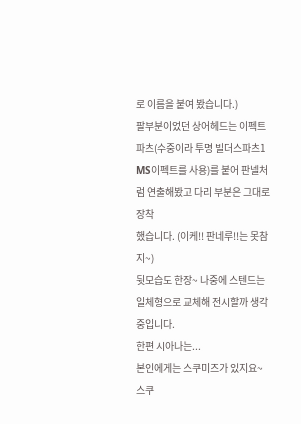로 이름을 붙여 봤습니다.)
팔부분이었던 상어헤드는 이펙트 파츠(수중이라 투명 빌더스파츠1 MS이펙트를 사용)를 붙어 판넬처럼 연출해봤고 다리 부분은 그대로 장착
했습니다. (이케!! 판네루!!는 못참지~)
뒷모습도 한장~ 나중에 스텐드는 일체형으로 교체해 전시할까 생각중입니다.
한편 시아나는...
본인에게는 스쿠미즈가 있지요~
스쿠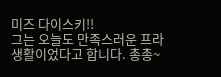미즈 다이스키!!
그는 오늘도 만족스러운 프라생활이었다고 합니다. 총총~